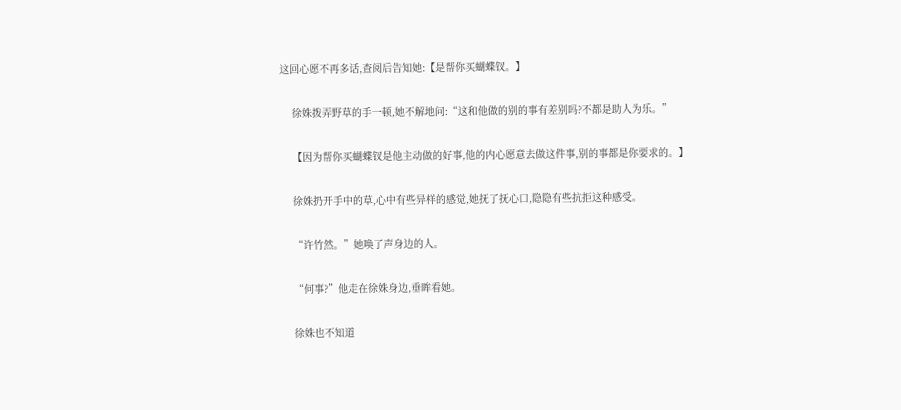这回心愿不再多话,查阅后告知她:【是帮你买蝴蝶钗。】

    徐姝拨弄野草的手一顿,她不解地问:“这和他做的别的事有差别吗?不都是助人为乐。”

    【因为帮你买蝴蝶钗是他主动做的好事,他的内心愿意去做这件事,别的事都是你要求的。】

    徐姝扔开手中的草,心中有些异样的感觉,她抚了抚心口,隐隐有些抗拒这种感受。

    “许竹然。”她唤了声身边的人。

    “何事?”他走在徐姝身边,垂眸看她。

    徐姝也不知道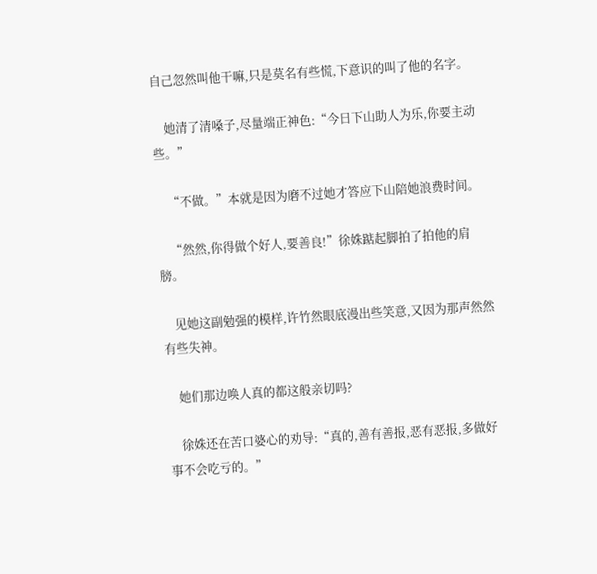自己忽然叫他干嘛,只是莫名有些慌,下意识的叫了他的名字。

    她清了清嗓子,尽量端正神色:“今日下山助人为乐,你要主动些。”

    “不做。”本就是因为磨不过她才答应下山陪她浪费时间。

    “然然,你得做个好人,要善良!”徐姝踮起脚拍了拍他的肩膀。

    见她这副勉强的模样,许竹然眼底漫出些笑意,又因为那声然然有些失神。

    她们那边唤人真的都这般亲切吗?

    徐姝还在苦口婆心的劝导:“真的,善有善报,恶有恶报,多做好事不会吃亏的。”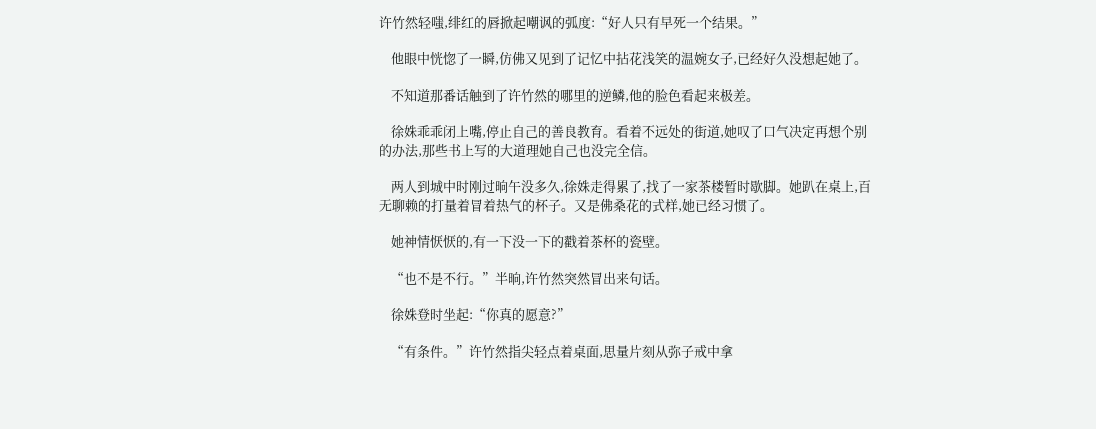许竹然轻嗤,绯红的唇掀起嘲讽的弧度:“好人只有早死一个结果。”

    他眼中恍惚了一瞬,仿佛又见到了记忆中拈花浅笑的温婉女子,已经好久没想起她了。

    不知道那番话触到了许竹然的哪里的逆鳞,他的脸色看起来极差。

    徐姝乖乖闭上嘴,停止自己的善良教育。看着不远处的街道,她叹了口气决定再想个别的办法,那些书上写的大道理她自己也没完全信。

    两人到城中时刚过晌午没多久,徐姝走得累了,找了一家茶楼暂时歇脚。她趴在桌上,百无聊赖的打量着冒着热气的杯子。又是佛桑花的式样,她已经习惯了。

    她神情恹恹的,有一下没一下的戳着茶杯的瓷壁。

    “也不是不行。”半晌,许竹然突然冒出来句话。

    徐姝登时坐起:“你真的愿意?”

    “有条件。”许竹然指尖轻点着桌面,思量片刻从弥子戒中拿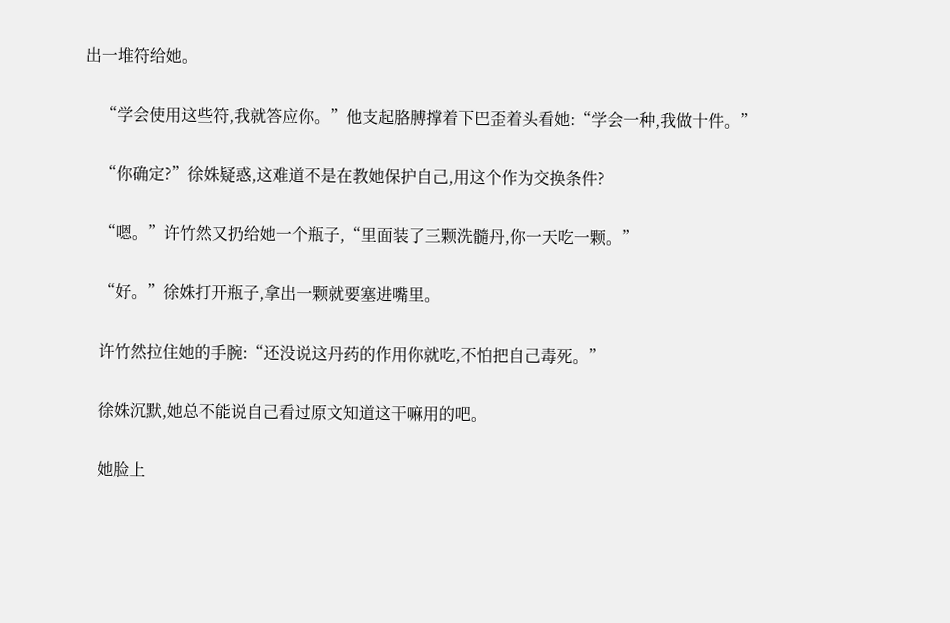出一堆符给她。

    “学会使用这些符,我就答应你。”他支起胳膊撑着下巴歪着头看她:“学会一种,我做十件。”

    “你确定?”徐姝疑惑,这难道不是在教她保护自己,用这个作为交换条件?

    “嗯。”许竹然又扔给她一个瓶子,“里面装了三颗洗髓丹,你一天吃一颗。”

    “好。”徐姝打开瓶子,拿出一颗就要塞进嘴里。

    许竹然拉住她的手腕:“还没说这丹药的作用你就吃,不怕把自己毒死。”

    徐姝沉默,她总不能说自己看过原文知道这干嘛用的吧。

    她脸上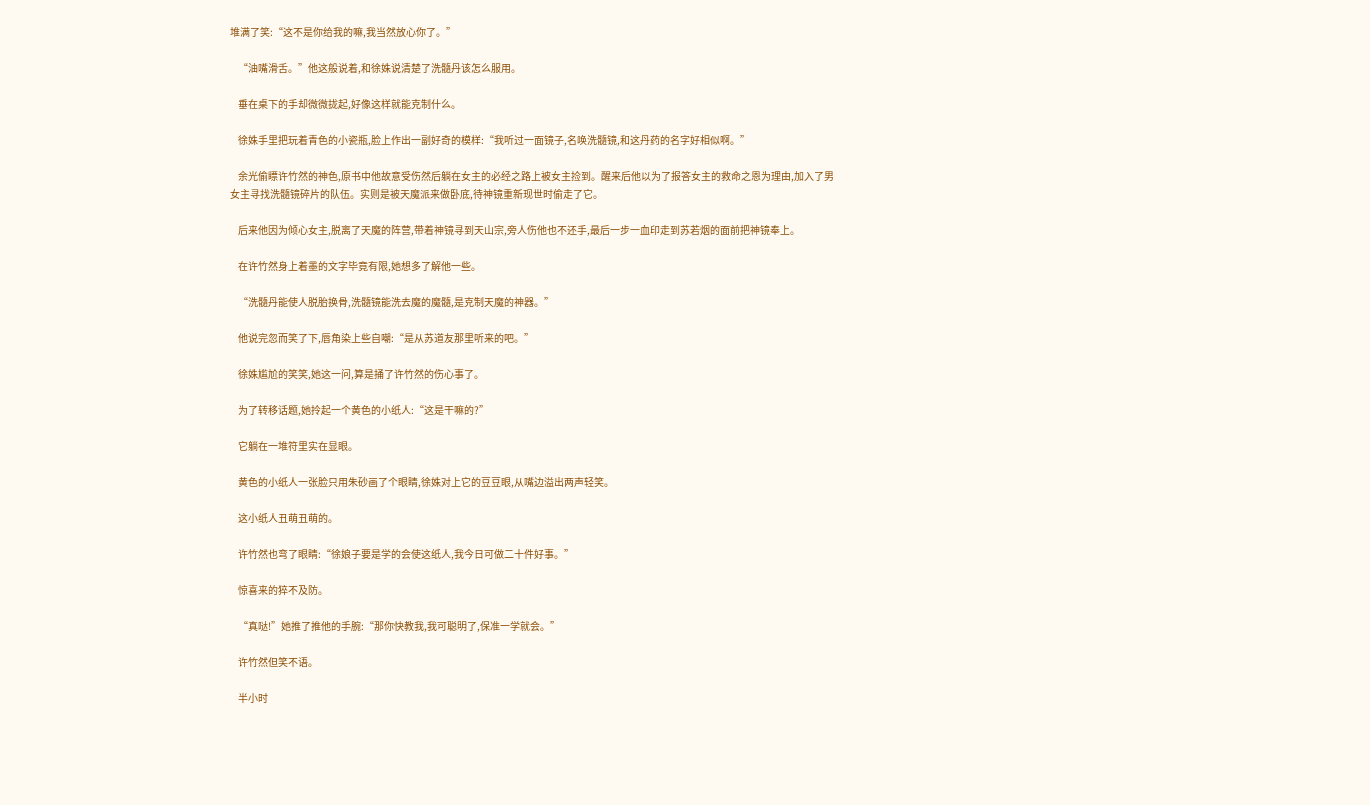堆满了笑:“这不是你给我的嘛,我当然放心你了。”

    “油嘴滑舌。”他这般说着,和徐姝说清楚了洗髓丹该怎么服用。

    垂在桌下的手却微微拢起,好像这样就能克制什么。

    徐姝手里把玩着青色的小瓷瓶,脸上作出一副好奇的模样:“我听过一面镜子,名唤洗髓镜,和这丹药的名字好相似啊。”

    余光偷瞟许竹然的神色,原书中他故意受伤然后躺在女主的必经之路上被女主捡到。醒来后他以为了报答女主的救命之恩为理由,加入了男女主寻找洗髓镜碎片的队伍。实则是被天魔派来做卧底,待神镜重新现世时偷走了它。

    后来他因为倾心女主,脱离了天魔的阵营,带着神镜寻到天山宗,旁人伤他也不还手,最后一步一血印走到苏若烟的面前把神镜奉上。

    在许竹然身上着墨的文字毕竟有限,她想多了解他一些。

    “洗髓丹能使人脱胎换骨,洗髓镜能洗去魔的魔髓,是克制天魔的神器。”

    他说完忽而笑了下,唇角染上些自嘲:“是从苏道友那里听来的吧。”

    徐姝尴尬的笑笑,她这一问,算是捅了许竹然的伤心事了。

    为了转移话题,她拎起一个黄色的小纸人:“这是干嘛的?”

    它躺在一堆符里实在显眼。

    黄色的小纸人一张脸只用朱砂画了个眼睛,徐姝对上它的豆豆眼,从嘴边溢出两声轻笑。

    这小纸人丑萌丑萌的。

    许竹然也弯了眼睛:“徐娘子要是学的会使这纸人,我今日可做二十件好事。”

    惊喜来的猝不及防。

    “真哒!”她推了推他的手腕:“那你快教我,我可聪明了,保准一学就会。”

    许竹然但笑不语。

    半小时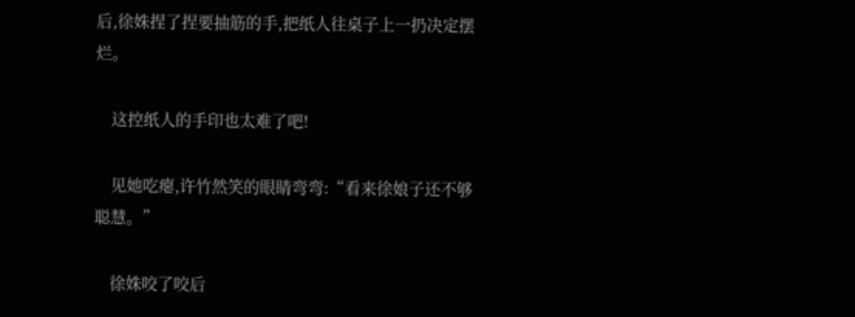后,徐姝捏了捏要抽筋的手,把纸人往桌子上一扔决定摆烂。

    这控纸人的手印也太难了吧!

    见她吃瘪,许竹然笑的眼睛弯弯:“看来徐娘子还不够聪慧。”

    徐姝咬了咬后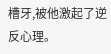槽牙,被他激起了逆反心理。